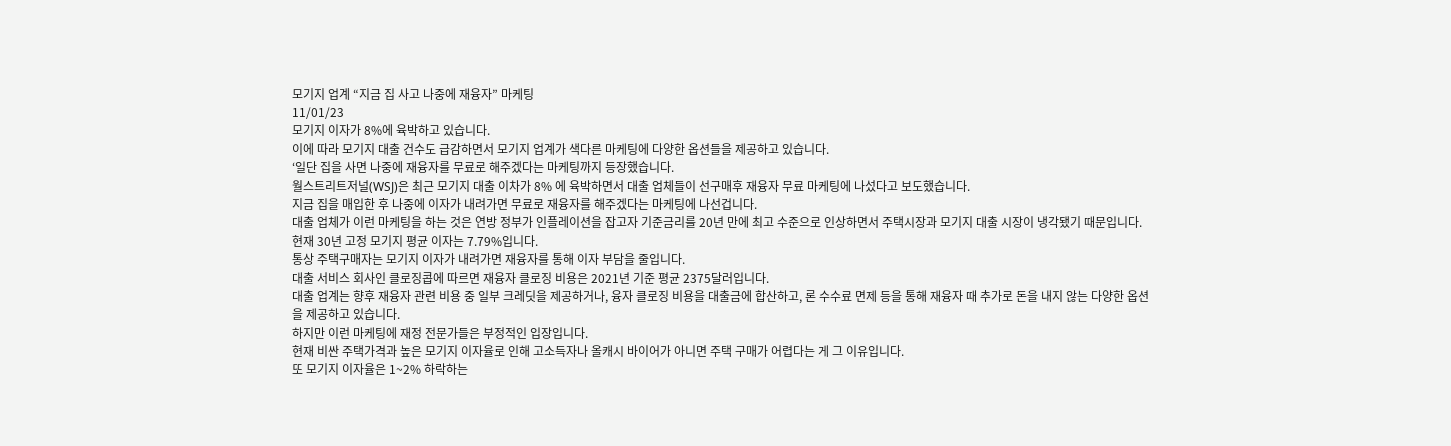모기지 업계 “지금 집 사고 나중에 재융자” 마케팅
11/01/23
모기지 이자가 8%에 육박하고 있습니다.
이에 따라 모기지 대출 건수도 급감하면서 모기지 업계가 색다른 마케팅에 다양한 옵션들을 제공하고 있습니다.
‘일단 집을 사면 나중에 재융자를 무료로 해주겠다는 마케팅까지 등장했습니다.
월스트리트저널(WSJ)은 최근 모기지 대출 이차가 8% 에 육박하면서 대출 업체들이 선구매후 재융자 무료 마케팅에 나섰다고 보도했습니다.
지금 집을 매입한 후 나중에 이자가 내려가면 무료로 재융자를 해주겠다는 마케팅에 나선겁니다.
대출 업체가 이런 마케팅을 하는 것은 연방 정부가 인플레이션을 잡고자 기준금리를 20년 만에 최고 수준으로 인상하면서 주택시장과 모기지 대출 시장이 냉각됐기 때문입니다.
현재 30년 고정 모기지 평균 이자는 7.79%입니다.
통상 주택구매자는 모기지 이자가 내려가면 재융자를 통해 이자 부담을 줄입니다.
대출 서비스 회사인 클로징콥에 따르면 재융자 클로징 비용은 2021년 기준 평균 2375달러입니다.
대출 업계는 향후 재융자 관련 비용 중 일부 크레딧을 제공하거나, 융자 클로징 비용을 대출금에 합산하고, 론 수수료 면제 등을 통해 재융자 때 추가로 돈을 내지 않는 다양한 옵션을 제공하고 있습니다.
하지만 이런 마케팅에 재정 전문가들은 부정적인 입장입니다.
현재 비싼 주택가격과 높은 모기지 이자율로 인해 고소득자나 올캐시 바이어가 아니면 주택 구매가 어렵다는 게 그 이유입니다.
또 모기지 이자율은 1~2% 하락하는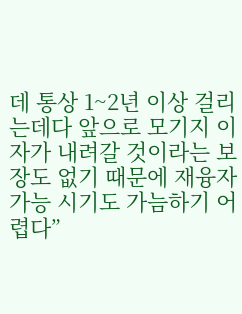데 통상 1~2년 이상 걸리는데다 앞으로 모기지 이자가 내려갈 것이라는 보장도 없기 때문에 재융자 가능 시기도 가늠하기 어렵다”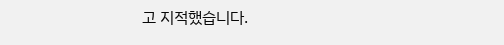고 지적했습니다.